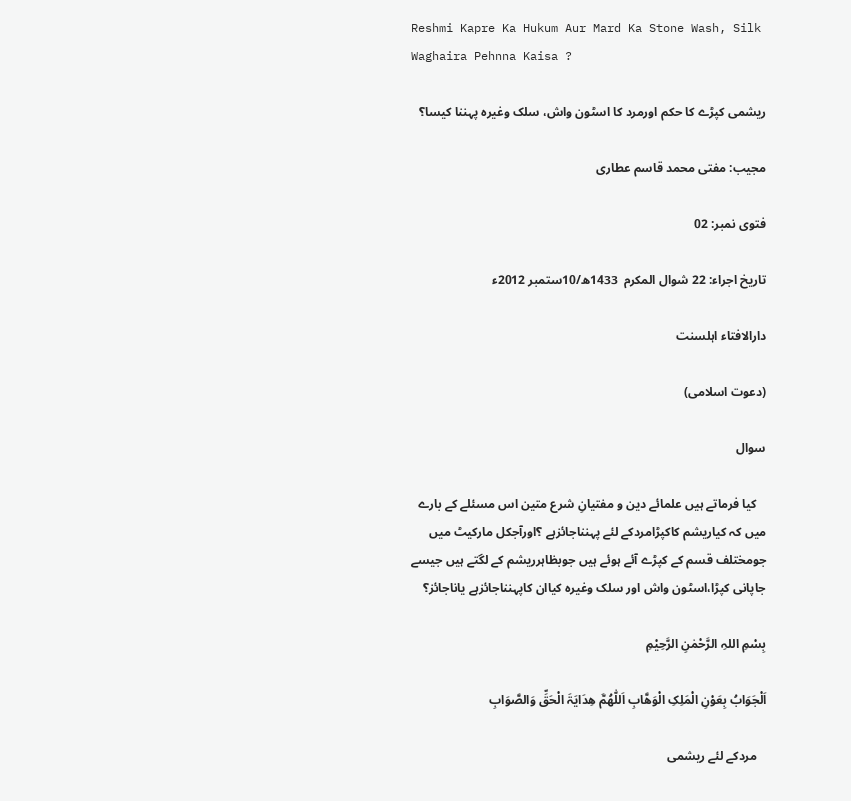Reshmi Kapre Ka Hukum Aur Mard Ka Stone Wash, Silk Waghaira Pehnna Kaisa ?

ریشمی کپڑے کا حکم اورمرد کا اسٹون واش، سلک وغیرہ پہننا کیسا؟

مجیب: مفتی محمد قاسم عطاری

فتوی نمبر: 02

تاریخ اجراء: 22 شوال المکرم  1433ھ/10ستمبر 2012ء

دارالافتاء اہلسنت

(دعوت اسلامی)

سوال

   کیا فرماتے ہیں علمائے دین و مفتیانِ شرع متین اس مسئلے کے بارے میں کہ کیاریشم کاکپڑامردکے لئے پہنناجائزہے ؟اورآجکل مارکیٹ میں جومختلف قسم کے کپڑے آئے ہوئے ہیں جوبظاہرریشم کے لگتے ہیں جیسے جاپانی کپڑا،اسٹون واش اور سلک وغیرہ کیاان کاپہنناجائزہے یاناجائز؟

بِسْمِ اللہِ الرَّحْمٰنِ الرَّحِیْمِ

اَلْجَوَابُ بِعَوْنِ الْمَلِکِ الْوَھَّابِ اَللّٰھُمَّ ھِدَایَۃَ الْحَقِّ وَالصَّوَابِ

   مردکے لئے ریشمی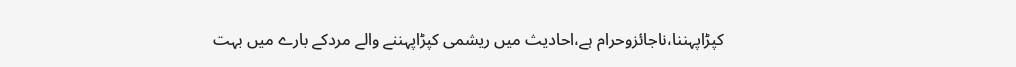کپڑاپہننا،ناجائزوحرام ہے،احادیث میں ریشمی کپڑاپہننے والے مردکے بارے میں بہت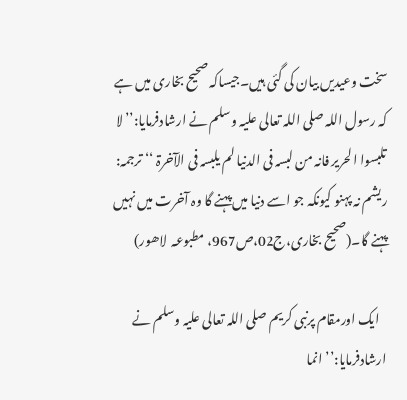سخت وعیدیں بیان کی گئی ہیں۔جیساکہ صحیح بخاری میں ہے کہ رسول اللہ صلی اللہ تعالی علیہ وسلم نے ارشادفرمایا:’’لا تلبسوا الحریر فانہ من لبسہ فی الدنیا لم یلبسہ فی الآخرۃ ‘‘ترجمہ: ریشم نہ پہنو کیونکہ جو اسے دنیا میں پہنے گا وہ آخرت میں نہیں پہنے گا۔(صحیح بخاری،ج02،ص967، مطبوعہ  لاھور)

   ایک اورمقام پرنبی کریم صلی اللہ تعالی علیہ وسلم نے ارشادفرمایا:’’انما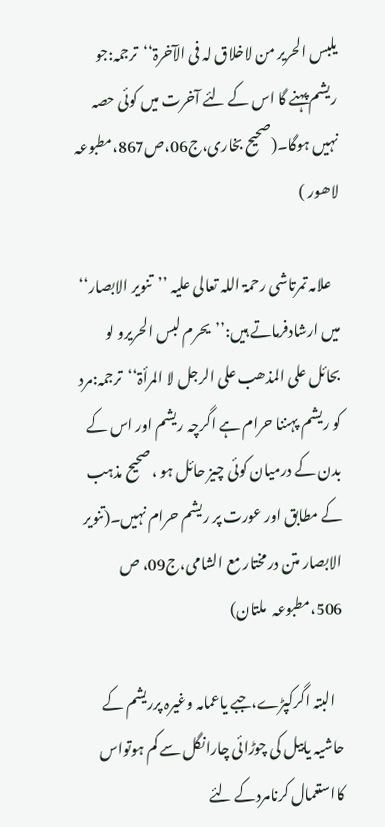یلبس الحریر من لاخلاق لہ فی الآخرۃ‘‘ترجمہ:جو ریشم پہنے گا اس کے لئے آخرت میں کوئی حصہ نہیں ہوگا۔(صحیح بخاری،ج06،ص867،مطبوعہ لاھور )

   علامہ تمرتاشی رحمۃ اللہ تعالی علیہ ’’تنویر الابصار‘‘ میں ارشادفرماتے ہیں:’’یحرم لبس الحریرو لو بحائل علی المذھب علی الرجل لا المرأۃ‘‘ترجمہ:مرد کو ریشم پہننا حرام ہے اگرچہ ریشم اور اس کے بدن کے درمیان کوئی چیز حائل ہو ،صحیح مذہب کے مطابق اور عورت پر ریشم حرام نہیں۔(تنویر الابصار متن درمختار مع الشامی،ج09، ص 506،مطبوعہ  ملتان)

   البتہ اگرکپڑے،جبے یاعمامہ وغیرہ پرریشم کے حاشیہ یابیل کی چوڑائی چارانگل سے کم ہوتواس کااستعمال کرنامردکے لئے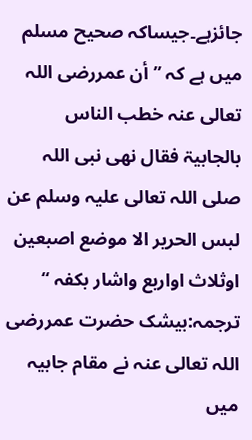جائزہے۔جیساکہ صحیح مسلم میں ہے کہ ’’أن عمررضی اللہ تعالی عنہ خطب الناس بالجابیۃ فقال نھی نبی اللہ صلی اللہ تعالی علیہ وسلم عن لبس الحریر الا موضع اصبعین اوثلاث اواربع واشار بکفہ ‘‘ ترجمہ:بیشک حضرت عمررضی اللہ تعالی عنہ نے مقام جابیہ میں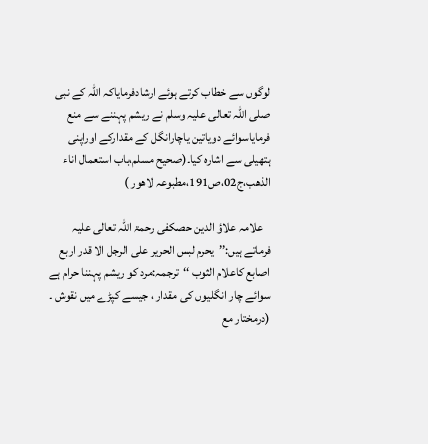لوگوں سے خطاب کرتے ہوئے ارشادفرمایاکہ اللہ کے نبی صلی اللہ تعالی علیہ وسلم نے ریشم پہننے سے منع فرمایاسوائے دویاتین یاچارانگل کے مقدارکے اوراپنی ہتھیلی سے اشارہ کیا۔(صحیح مسلم،باب استعمال اناء الذھب،ج02،ص191،مطبوعہ لاھور )

   علامہ علاؤ الدین حصکفی رحمۃ اللہ تعالی علیہ فرماتے ہیں:’’یحرم لبس الحریر علی الرجل الا قدر اربع اصابع کاعلام الثوب ‘‘ترجمہ:مرد کو ریشم پہننا حرام ہے سوائے چار انگلیوں کی مقدار ، جیسے کپڑے میں نقوش ۔ (درمختار مع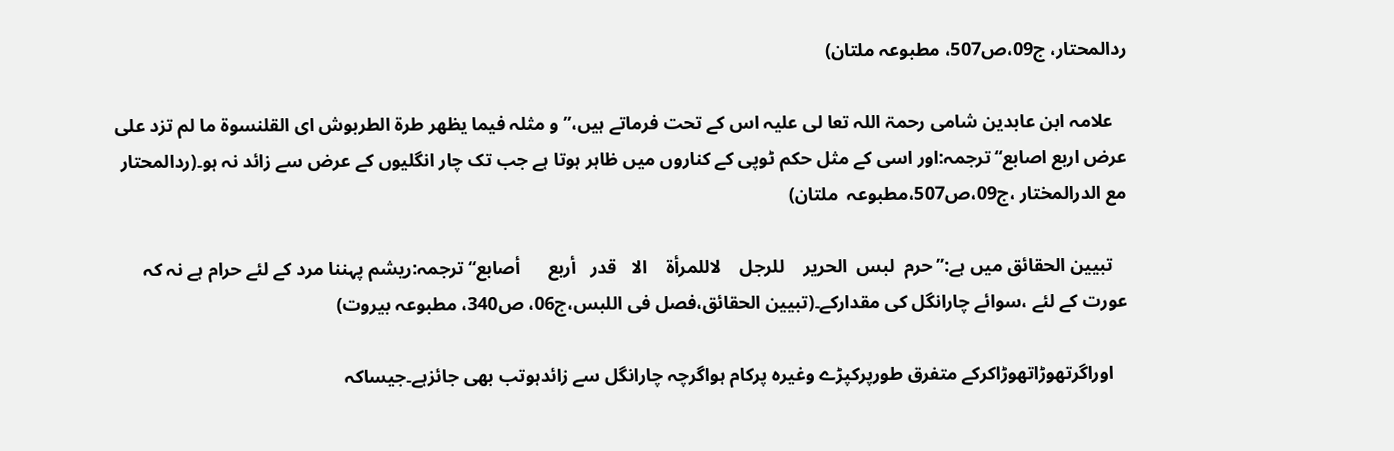ردالمحتار، ج09،ص507، مطبوعہ ملتان)

   علامہ ابن عابدین شامی رحمۃ اللہ تعا لی علیہ اس کے تحت فرماتے ہیں،’’و مثلہ فیما یظھر طرۃ الطربوش ای القلنسوۃ ما لم تزد علی عرض اربع اصابع‘‘ترجمہ:اور اسی کے مثل حکم ٹوپی کے کناروں میں ظاہر ہوتا ہے جب تک چار انگلیوں کے عرض سے زائد نہ ہو۔(ردالمحتار مع الدرالمختار ،ج09،ص507،مطبوعہ  ملتان)

   تبیین الحقائق میں ہے:’’حرم  لبس  الحریر    للرجل    لاللمرأۃ    الا   قدر   أربع      أصابع‘‘ترجمہ:ریشم پہننا مرد کے لئے حرام ہے نہ کہ عورت کے لئے ،سوائے چارانگل کی مقدارکے۔(تبیین الحقائق،فصل فی اللبس،ج06، ص340، مطبوعہ بیروت)

   اوراگرتھوڑاتھوڑاکرکے متفرق طورپرکپڑے وغیرہ پرکام ہواگرچہ چارانگل سے زائدہوتب بھی جائزہے۔جیساکہ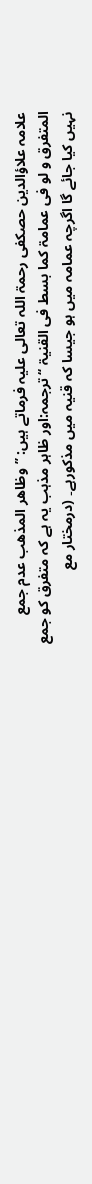علامہ علاؤالدین حصکفی رحمۃ اللہ تعالی علیہ فرماتے ہیں: ’’وظاھر المذھب عدم جمع المتفرق و لو فی عمامۃ کما بسط فی القنیۃ ‘‘ترجمہ:اور ظاہر مذہب یہ ہے کہ متفرق کو جمع نہیں کیا جائے گا اگرچہ عمامہ میں ہو جیسا کہ قنیہ میں مذکورہے۔ (درمختار مع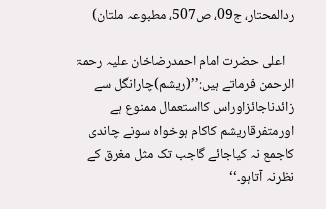ردالمحتار، ج09، ص507، مطبوعہ ملتان)

   اعلی حضرت امام احمدرضاخان علیہ رحمۃ الرحمن فرماتے ہیں:’’(ریشم)چارانگل سے زائدناجائزاوراس کااستعمال ممنوع ہے اورمتفرقاریشم کاکام ہوخواہ سونے چاندی کاجمع نہ کیاجائے گاجب تک مثل مغرق کے نظرنہ آتاہو۔‘‘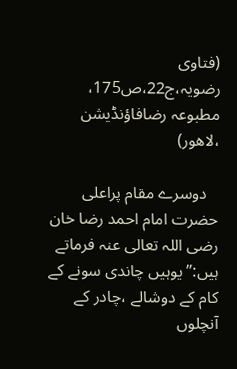(فتاوی رضویہ،ج22،ص175، مطبوعہ رضافاؤنڈیشن ،لاھور)

   دوسرے مقام پراعلی حضرت امام احمد رضا خان رضی اللہ تعالی عنہ فرماتے ہیں:’’یوہیں چاندی سونے کے کام کے دوشالے ،چادر کے آنچلوں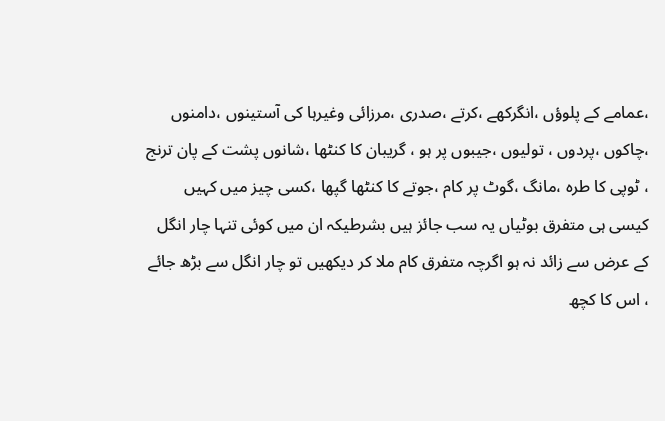،عمامے کے پلوؤں ،انگرکھے ،کرتے ،صدری ،مرزائی وغیرہا کی آستینوں ،دامنوں ،چاکوں ،پردوں ، تولیوں ،جیبوں پر ہو ، گریبان کا کنٹھا ،شانوں پشت کے پان ترنج ، ٹوپی کا طرہ ،مانگ ،گوٹ پر کام ،جوتے کا کنٹھا گپھا ،کسی چیز میں کہیں کیسی ہی متفرق بوٹیاں یہ سب جائز ہیں بشرطیکہ ان میں کوئی تنہا چار انگل کے عرض سے زائد نہ ہو اگرچہ متفرق کام ملا کر دیکھیں تو چار انگل سے بڑھ جائے ، اس کا کچھ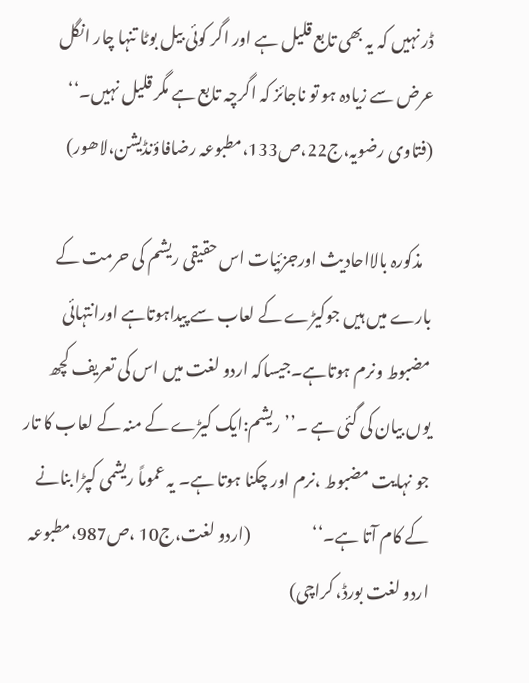ڈر نہیں کہ یہ بھی تابع قلیل ہے اور اگر کوئی بیل بوٹا تنہا چار انگل عرض سے زیادہ ہو تو ناجائز کہ اگرچہ تابع ہے مگر قلیل نہیں۔‘‘ (فتاوی رضویہ،ج22،ص133،مطبوعہ رضافاؤنڈیشن،لاھور)

   مذکورہ بالااحادیث اورجزئیات اس حقیقی ریشم کی حرمت کے بارے میں ہیں جوکیڑے کے لعاب سے پیداہوتاہے اورانتہائی مضبوط ونرم ہوتاہے۔جیساکہ اردو لغت میں اس کی تعریف کچھ یوں بیان کی گئی ہے ۔’’ریشم:ایک کیڑے کے منہ کے لعاب کا تار جو نہایت مضبوط ،نرم اور چکنا ہوتا ہے۔ یہ عموماً ریشمی کپڑا بنانے کے کام آتا ہے۔‘‘                   (اردو لغت،ج10 ،ص987،مطبوعہ اردو لغت بورڈ، کراچی)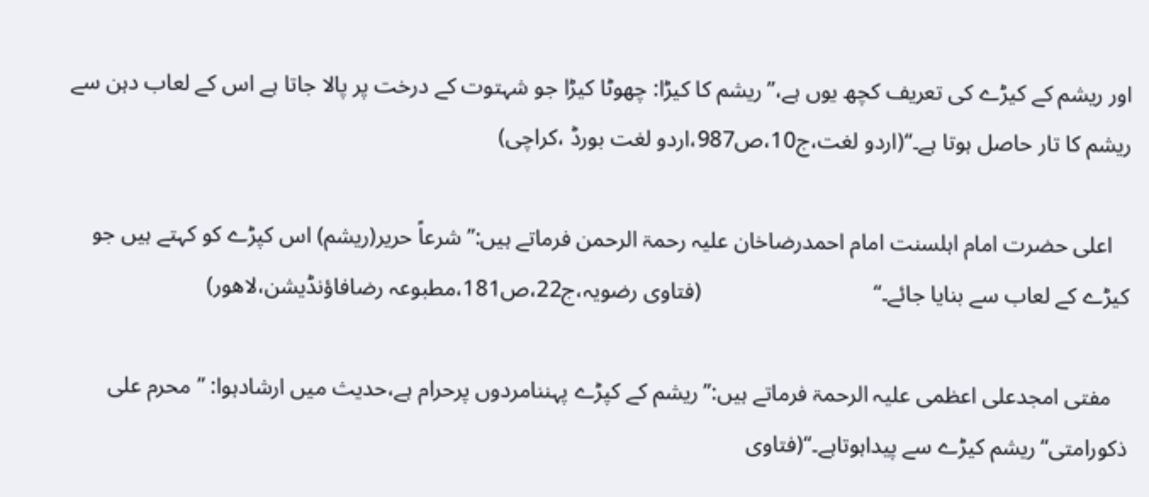اور ریشم کے کیڑے کی تعریف کچھ یوں ہے،’’ریشم کا کیڑا: چھوٹا کیڑا جو شہتوت کے درخت پر پالا جاتا ہے اس کے لعاب دہن سے ریشم کا تار حاصل ہوتا ہے۔‘‘(اردو لغت،ج10،ص987،اردو لغت بورڈ ،کراچی)

   اعلی حضرت امام اہلسنت امام احمدرضاخان علیہ رحمۃ الرحمن فرماتے ہیں:’’ شرعاً حریر(ریشم) اس کپڑے کو کہتے ہیں جو کیڑے کے لعاب سے بنایا جائے۔‘‘                              (فتاوی رضویہ،ج22،ص181،مطبوعہ رضافاؤنڈیشن،لاھور)

   مفتی امجدعلی اعظمی علیہ الرحمۃ فرماتے ہیں:’’ریشم کے کپڑے پہننامردوں پرحرام ہے،حدیث میں ارشادہوا: ’’محرم علی ذکورامتی‘‘ریشم کیڑے سے پیداہوتاہے۔‘‘(فتاوی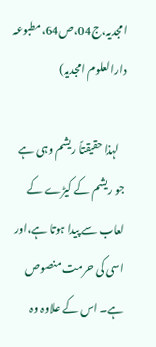امجدیہ،ج04،ص64،مطبوعہ دارالعلوم امجدیہ)

   لہذا حقیقتاً ریشم وہی ہے جو ریشم کے کیڑے کے لعاب سے پیدا ہوتا ہے،اور اسی کی حرمت منصوص ہے۔ اس کے علاوہ وہ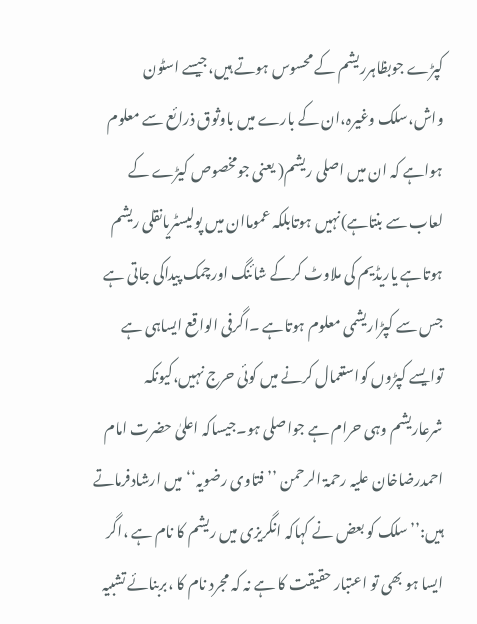کپڑے جوبظاہرریشم کے محسوس ہوتے ہیں،جیسے اسٹون واش،سلک وغیرہ،ان کے بارے میں باوثوق ذرائع سے معلوم ہواہے کہ ان میں اصلی ریشم( یعنی جومخصوص کیڑے کے لعاب سے بنتاہے)نہیں ہوتابلکہ عموماان میں پولیسٹریانقلی ریشم ہوتاہے یاریڈیم کی ملاوٹ کرکے شائنگ اورچمک پیداکی جاتی ہے جس سے کپڑاریشمی معلوم ہوتاہے ۔اگرفی الواقع ایساہی ہے توایسے کپڑوں کواستعمال کرنے میں کوئی حرج نہیں،کیونکہ شرعاریشم وہی حرام ہے جواصلی ہو۔جیساکہ اعلیٰ حضرت امام احمدرضاخان علیہ رحمۃ الرحمن ’’فتاوی رضویہ‘‘میں ارشادفرماتے ہیں:’’سلک کو بعض نے کہاکہ انگریزی میں ریشم کا نام ہے ،اگر ایسا ہو بھی تو اعتبار حقیقت کا ہے نہ کہ مجرد نام کا ،بربنائے تشبیہ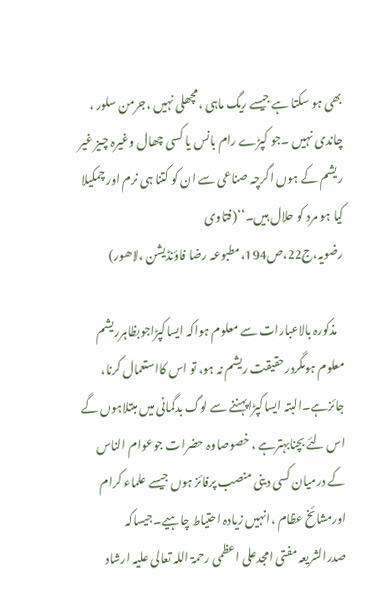بھی ہو سکتا ہے جیسے ریگ ماہی ،مچھلی نہیں ،جرمن سلور ، چاندی نہیں ۔جو کپڑے رام بانس یا کسی چھال وغیرہ چیز غیر ریشم کے ہوں اگرچہ صناعی سے ان کو کتنا ہی نرم اور چمکیلا کیا ہو مرد کو حلال ہیں۔‘‘(فتاوی رضویہ،ج22،ص194،مطبوعہ رضا فاؤنڈیشن ،لاھور)

   مذکورہ بالاعبارات سے معلوم ہواکہ ایساکپڑاجوبظاہرریشم معلوم ہومگردرحقیقت ریشم نہ ہو، تو اس کااستعمال کرنا، جائزہے۔البتہ ایساکپڑاپہننے سے لوگ بدگمانی میں مبتلاہوں گے اس لئے بچنابہترہے ، خصوصاوہ حضرات جوعوام الناس کے درمیان کسی دینی منصب پرفائز ہوں جیسے علماء کرام اورمشائخ عظام ،انہیں زیادہ احتیاط چاہیے۔جیساکہ صدرالشریعہ مفتی امجدعلی اعظمی رحمۃ اللہ تعالی علیہ ارشاد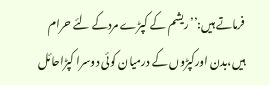فرماتے ہیں:’’ریشم کے کپڑے مردکے لئے حرام ہیں،بدن اورکپڑوں کے درمیان کوئی دوسرا کپڑاحائل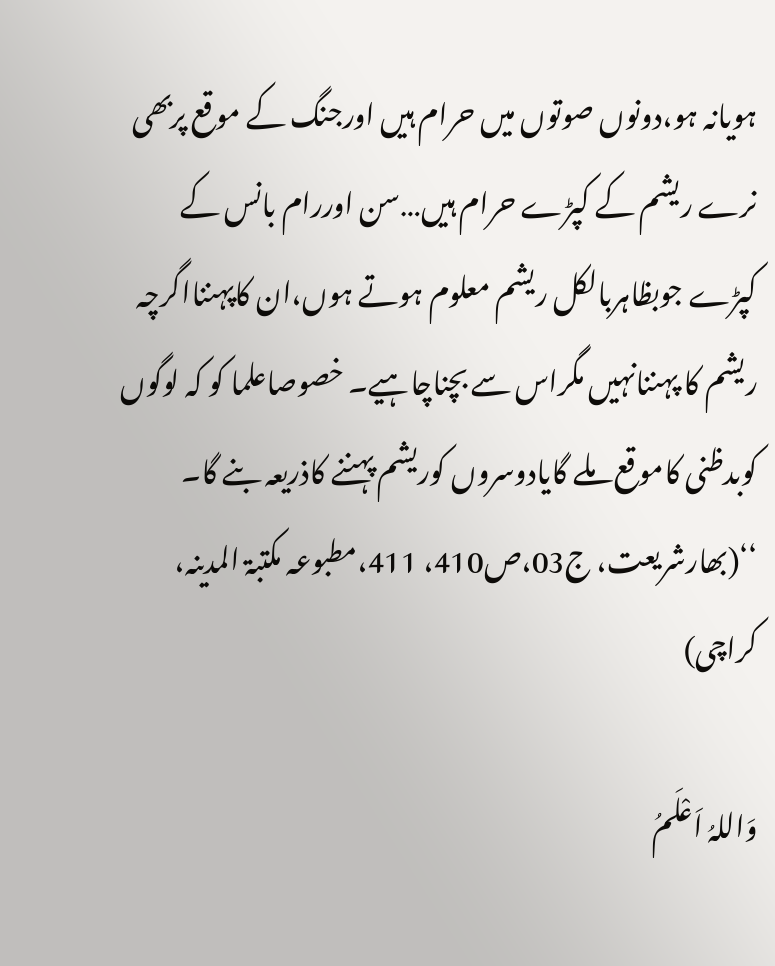ہویانہ ہو،دونوں صوتوں میں حرام ہیں اورجنگ کے موقع پربھی نرے ریشم کے کپڑے حرام ہیں…سن اوررام بانس کے کپڑے جوبظاہربالکل ریشم معلوم ہوتے ہوں،ان کاپہننااگرچہ ریشم کا پہننانہیں مگراس سے بچناچاہیے۔ خصوصاعلما کو کہ لوگوں کوبدظنی کاموقع ملے گایادوسروں کوریشم پہننے کاذریعہ بنے گا۔ ‘‘(بھارشریعت، ج03،ص410، 411،مطبوعہ مکتبۃ المدینہ، کراچی)

وَاللہُ اَعْلَمُ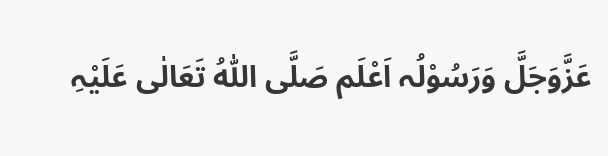عَزَّوَجَلَّ وَرَسُوْلُہ اَعْلَم صَلَّی اللّٰہُ تَعَالٰی عَلَیْہِ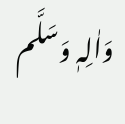وَاٰلِہٖ وَسَلَّم